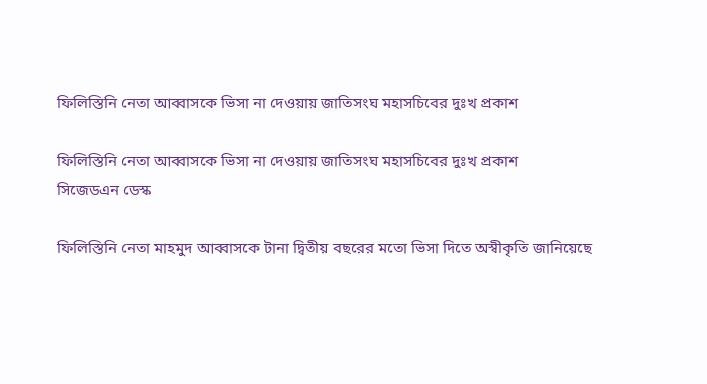ফিলিস্তিনি নেতা আব্বাসকে ভিসা না দেওয়ায় জাতিসংঘ মহাসচিবের দুঃখ প্রকাশ

ফিলিস্তিনি নেতা আব্বাসকে ভিসা না দেওয়ায় জাতিসংঘ মহাসচিবের দুঃখ প্রকাশ
সিজেডএন ডেস্ক

ফিলিস্তিনি নেতা মাহমুদ আব্বাসকে টানা দ্বিতীয় বছরের মতো ভিসা দিতে অস্বীকৃতি জানিয়েছে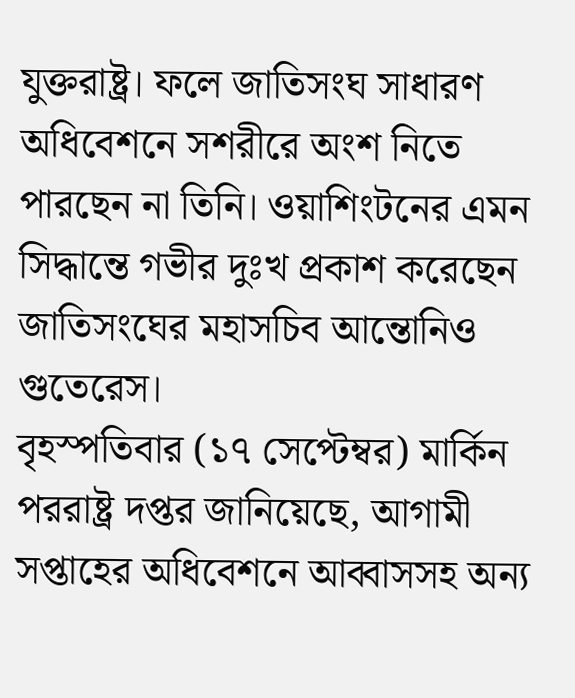যুক্তরাষ্ট্র। ফলে জাতিসংঘ সাধারণ অধিবেশনে সশরীরে অংশ নিতে পারছেন না তিনি। ওয়াশিংটনের এমন সিদ্ধান্তে গভীর দুঃখ প্রকাশ করেছেন জাতিসংঘের মহাসচিব আন্তোনিও গুতেরেস।
বৃহস্পতিবার (১৭ সেপ্টেম্বর) মার্কিন পররাষ্ট্র দপ্তর জানিয়েছে, আগামী সপ্তাহের অধিবেশনে আব্বাসসহ অন্য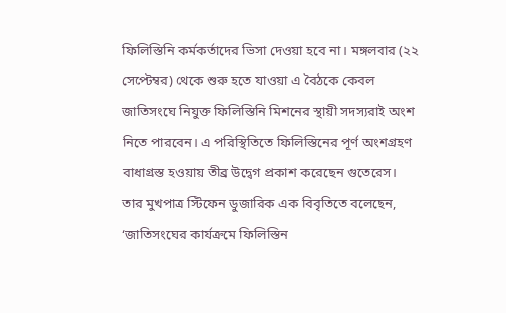ফিলিস্তিনি কর্মকর্তাদের ভিসা দেওয়া হবে না। মঙ্গলবার (২২ সেপ্টেম্বর) থেকে শুরু হতে যাওয়া এ বৈঠকে কেবল জাতিসংঘে নিযুক্ত ফিলিস্তিনি মিশনের স্থায়ী সদস্যরাই অংশ নিতে পারবেন। এ পরিস্থিতিতে ফিলিস্তিনের পূর্ণ অংশগ্রহণ বাধাগ্রস্ত হওয়ায় তীব্র উদ্বেগ প্রকাশ করেছেন গুতেরেস।
তার মুখপাত্র স্টিফেন ডুজারিক এক বিবৃতিতে বলেছেন, ‘জাতিসংঘের কার্যক্রমে ফিলিস্তিন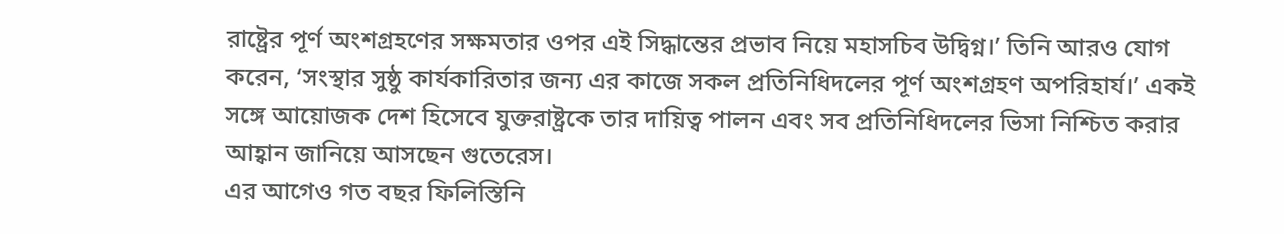রাষ্ট্রের পূর্ণ অংশগ্রহণের সক্ষমতার ওপর এই সিদ্ধান্তের প্রভাব নিয়ে মহাসচিব উদ্বিগ্ন।’ তিনি আরও যোগ করেন, ‘সংস্থার সুষ্ঠু কার্যকারিতার জন্য এর কাজে সকল প্রতিনিধিদলের পূর্ণ অংশগ্রহণ অপরিহার্য।’ একই সঙ্গে আয়োজক দেশ হিসেবে যুক্তরাষ্ট্রকে তার দায়িত্ব পালন এবং সব প্রতিনিধিদলের ভিসা নিশ্চিত করার আহ্বান জানিয়ে আসছেন গুতেরেস।
এর আগেও গত বছর ফিলিস্তিনি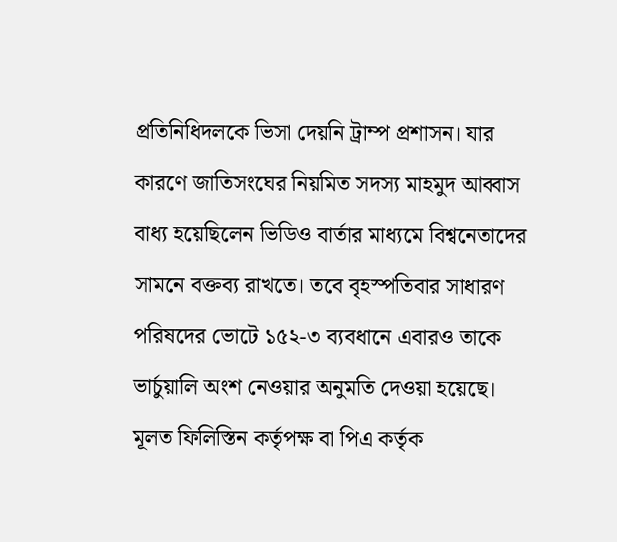প্রতিনিধিদলকে ভিসা দেয়নি ট্রাম্প প্রশাসন। যার কারণে জাতিসংঘের নিয়মিত সদস্য মাহমুদ আব্বাস বাধ্য হয়েছিলেন ভিডিও বার্তার মাধ্যমে বিশ্বনেতাদের সামনে বক্তব্য রাখতে। তবে বৃহস্পতিবার সাধারণ পরিষদের ভোটে ১৫২-৩ ব্যবধানে এবারও তাকে ভার্চুয়ালি অংশ নেওয়ার অনুমতি দেওয়া হয়েছে।
মূলত ফিলিস্তিন কর্তৃপক্ষ বা পিএ কর্তৃক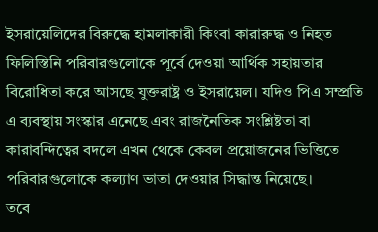ইসরায়েলিদের বিরুদ্ধে হামলাকারী কিংবা কারারুদ্ধ ও নিহত ফিলিস্তিনি পরিবারগুলোকে পূর্বে দেওয়া আর্থিক সহায়তার বিরোধিতা করে আসছে যুক্তরাষ্ট্র ও ইসরায়েল। যদিও পিএ সম্প্রতি এ ব্যবস্থায় সংস্কার এনেছে এবং রাজনৈতিক সংশ্লিষ্টতা বা কারাবন্দিত্বের বদলে এখন থেকে কেবল প্রয়োজনের ভিত্তিতে পরিবারগুলোকে কল্যাণ ভাতা দেওয়ার সিদ্ধান্ত নিয়েছে।
তবে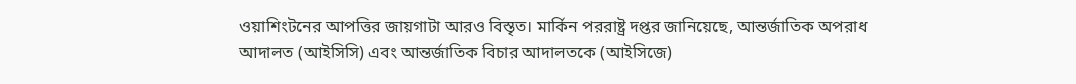ওয়াশিংটনের আপত্তির জায়গাটা আরও বিস্তৃত। মার্কিন পররাষ্ট্র দপ্তর জানিয়েছে, আন্তর্জাতিক অপরাধ আদালত (আইসিসি) এবং আন্তর্জাতিক বিচার আদালতকে (আইসিজে)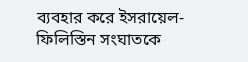ব্যবহার করে ইসরায়েল-ফিলিস্তিন সংঘাতকে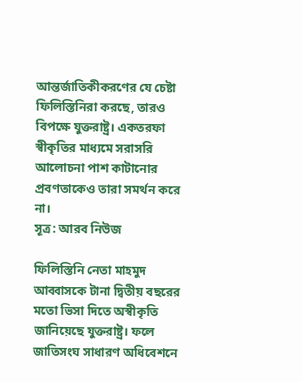আন্তর্জাতিকীকরণের যে চেষ্টা ফিলিস্তিনিরা করছে, তারও বিপক্ষে যুক্তরাষ্ট্র। একতরফা স্বীকৃতির মাধ্যমে সরাসরি আলোচনা পাশ কাটানোর প্রবণতাকেও তারা সমর্থন করে না।
সূত্র: আরব নিউজ

ফিলিস্তিনি নেতা মাহমুদ আব্বাসকে টানা দ্বিতীয় বছরের মতো ভিসা দিতে অস্বীকৃতি জানিয়েছে যুক্তরাষ্ট্র। ফলে জাতিসংঘ সাধারণ অধিবেশনে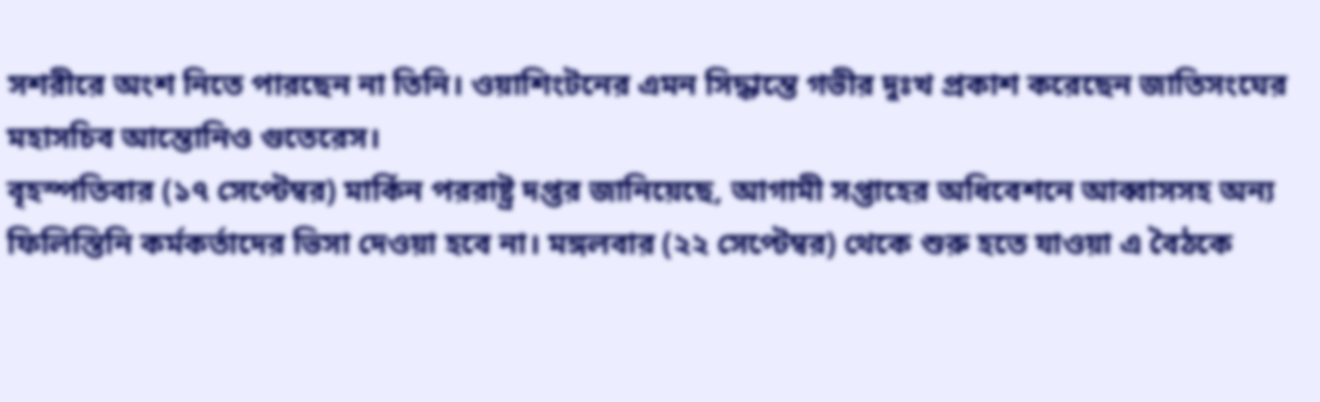সশরীরে অংশ নিতে পারছেন না তিনি। ওয়াশিংটনের এমন সিদ্ধান্তে গভীর দুঃখ প্রকাশ করেছেন জাতিসংঘের মহাসচিব আন্তোনিও গুতেরেস।
বৃহস্পতিবার (১৭ সেপ্টেম্বর) মার্কিন পররাষ্ট্র দপ্তর জানিয়েছে, আগামী সপ্তাহের অধিবেশনে আব্বাসসহ অন্য ফিলিস্তিনি কর্মকর্তাদের ভিসা দেওয়া হবে না। মঙ্গলবার (২২ সেপ্টেম্বর) থেকে শুরু হতে যাওয়া এ বৈঠকে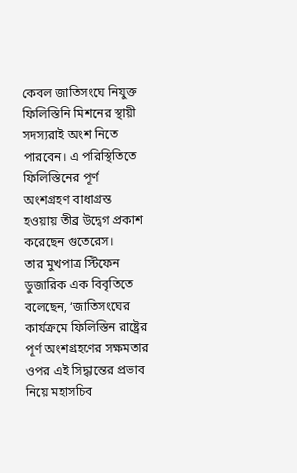কেবল জাতিসংঘে নিযুক্ত ফিলিস্তিনি মিশনের স্থায়ী সদস্যরাই অংশ নিতে পারবেন। এ পরিস্থিতিতে ফিলিস্তিনের পূর্ণ অংশগ্রহণ বাধাগ্রস্ত হওয়ায় তীব্র উদ্বেগ প্রকাশ করেছেন গুতেরেস।
তার মুখপাত্র স্টিফেন ডুজারিক এক বিবৃতিতে বলেছেন, ‘জাতিসংঘের কার্যক্রমে ফিলিস্তিন রাষ্ট্রের পূর্ণ অংশগ্রহণের সক্ষমতার ওপর এই সিদ্ধান্তের প্রভাব নিয়ে মহাসচিব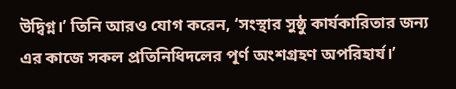উদ্বিগ্ন।’ তিনি আরও যোগ করেন, ‘সংস্থার সুষ্ঠু কার্যকারিতার জন্য এর কাজে সকল প্রতিনিধিদলের পূর্ণ অংশগ্রহণ অপরিহার্য।’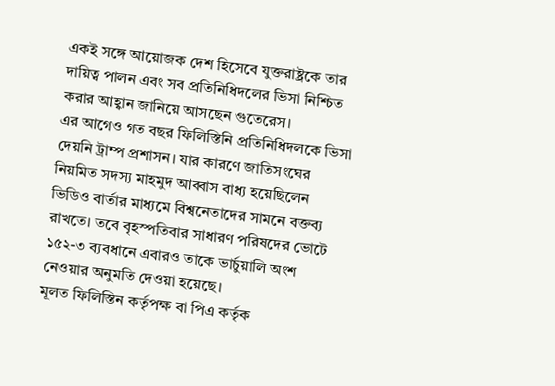একই সঙ্গে আয়োজক দেশ হিসেবে যুক্তরাষ্ট্রকে তার দায়িত্ব পালন এবং সব প্রতিনিধিদলের ভিসা নিশ্চিত করার আহ্বান জানিয়ে আসছেন গুতেরেস।
এর আগেও গত বছর ফিলিস্তিনি প্রতিনিধিদলকে ভিসা দেয়নি ট্রাম্প প্রশাসন। যার কারণে জাতিসংঘের নিয়মিত সদস্য মাহমুদ আব্বাস বাধ্য হয়েছিলেন ভিডিও বার্তার মাধ্যমে বিশ্বনেতাদের সামনে বক্তব্য রাখতে। তবে বৃহস্পতিবার সাধারণ পরিষদের ভোটে ১৫২-৩ ব্যবধানে এবারও তাকে ভার্চুয়ালি অংশ নেওয়ার অনুমতি দেওয়া হয়েছে।
মূলত ফিলিস্তিন কর্তৃপক্ষ বা পিএ কর্তৃক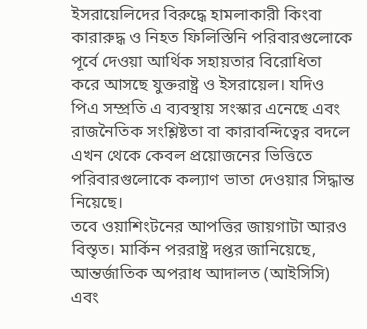ইসরায়েলিদের বিরুদ্ধে হামলাকারী কিংবা কারারুদ্ধ ও নিহত ফিলিস্তিনি পরিবারগুলোকে পূর্বে দেওয়া আর্থিক সহায়তার বিরোধিতা করে আসছে যুক্তরাষ্ট্র ও ইসরায়েল। যদিও পিএ সম্প্রতি এ ব্যবস্থায় সংস্কার এনেছে এবং রাজনৈতিক সংশ্লিষ্টতা বা কারাবন্দিত্বের বদলে এখন থেকে কেবল প্রয়োজনের ভিত্তিতে পরিবারগুলোকে কল্যাণ ভাতা দেওয়ার সিদ্ধান্ত নিয়েছে।
তবে ওয়াশিংটনের আপত্তির জায়গাটা আরও বিস্তৃত। মার্কিন পররাষ্ট্র দপ্তর জানিয়েছে, আন্তর্জাতিক অপরাধ আদালত (আইসিসি) এবং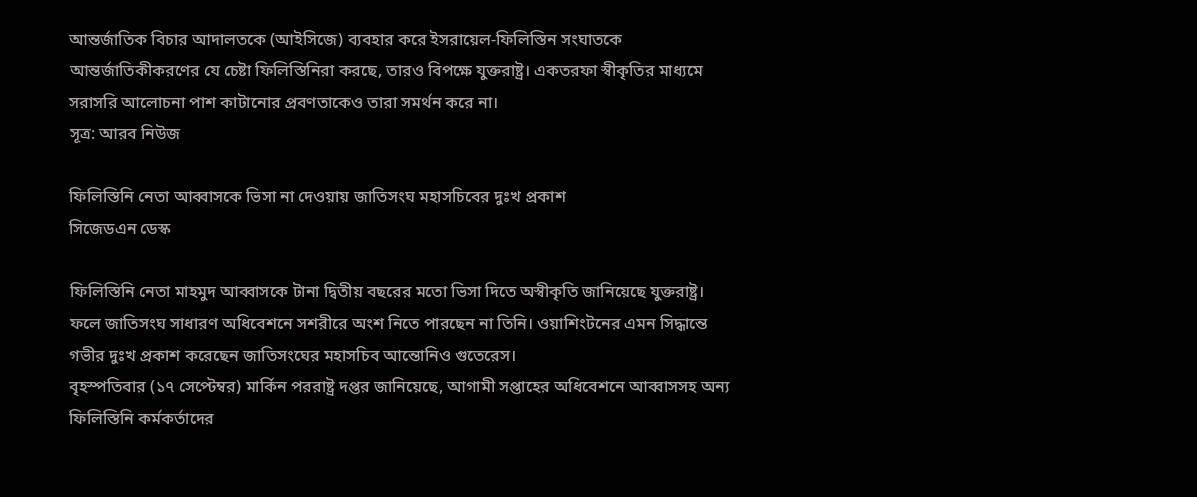আন্তর্জাতিক বিচার আদালতকে (আইসিজে) ব্যবহার করে ইসরায়েল-ফিলিস্তিন সংঘাতকে আন্তর্জাতিকীকরণের যে চেষ্টা ফিলিস্তিনিরা করছে, তারও বিপক্ষে যুক্তরাষ্ট্র। একতরফা স্বীকৃতির মাধ্যমে সরাসরি আলোচনা পাশ কাটানোর প্রবণতাকেও তারা সমর্থন করে না।
সূত্র: আরব নিউজ

ফিলিস্তিনি নেতা আব্বাসকে ভিসা না দেওয়ায় জাতিসংঘ মহাসচিবের দুঃখ প্রকাশ
সিজেডএন ডেস্ক

ফিলিস্তিনি নেতা মাহমুদ আব্বাসকে টানা দ্বিতীয় বছরের মতো ভিসা দিতে অস্বীকৃতি জানিয়েছে যুক্তরাষ্ট্র। ফলে জাতিসংঘ সাধারণ অধিবেশনে সশরীরে অংশ নিতে পারছেন না তিনি। ওয়াশিংটনের এমন সিদ্ধান্তে গভীর দুঃখ প্রকাশ করেছেন জাতিসংঘের মহাসচিব আন্তোনিও গুতেরেস।
বৃহস্পতিবার (১৭ সেপ্টেম্বর) মার্কিন পররাষ্ট্র দপ্তর জানিয়েছে, আগামী সপ্তাহের অধিবেশনে আব্বাসসহ অন্য ফিলিস্তিনি কর্মকর্তাদের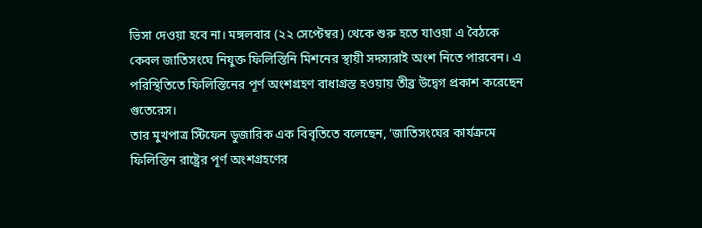ভিসা দেওয়া হবে না। মঙ্গলবার (২২ সেপ্টেম্বর) থেকে শুরু হতে যাওয়া এ বৈঠকে কেবল জাতিসংঘে নিযুক্ত ফিলিস্তিনি মিশনের স্থায়ী সদস্যরাই অংশ নিতে পারবেন। এ পরিস্থিতিতে ফিলিস্তিনের পূর্ণ অংশগ্রহণ বাধাগ্রস্ত হওয়ায় তীব্র উদ্বেগ প্রকাশ করেছেন গুতেরেস।
তার মুখপাত্র স্টিফেন ডুজারিক এক বিবৃতিতে বলেছেন, ‘জাতিসংঘের কার্যক্রমে ফিলিস্তিন রাষ্ট্রের পূর্ণ অংশগ্রহণের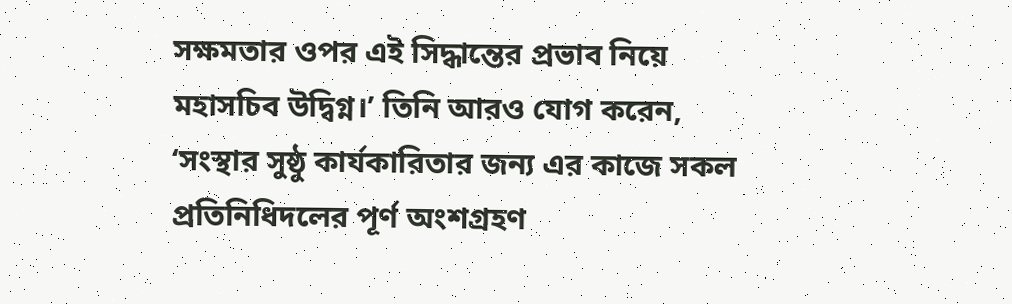সক্ষমতার ওপর এই সিদ্ধান্তের প্রভাব নিয়ে মহাসচিব উদ্বিগ্ন।’ তিনি আরও যোগ করেন, ‘সংস্থার সুষ্ঠু কার্যকারিতার জন্য এর কাজে সকল প্রতিনিধিদলের পূর্ণ অংশগ্রহণ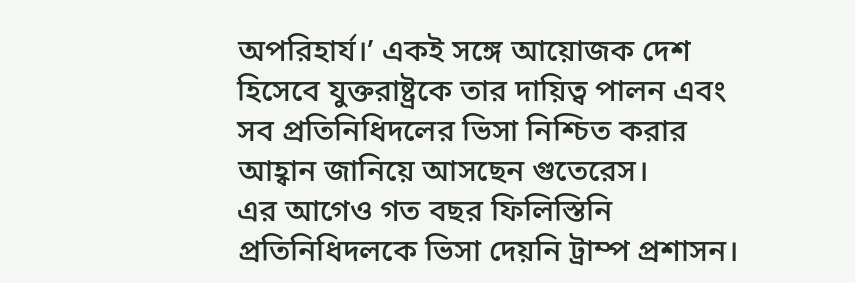অপরিহার্য।’ একই সঙ্গে আয়োজক দেশ হিসেবে যুক্তরাষ্ট্রকে তার দায়িত্ব পালন এবং সব প্রতিনিধিদলের ভিসা নিশ্চিত করার আহ্বান জানিয়ে আসছেন গুতেরেস।
এর আগেও গত বছর ফিলিস্তিনি প্রতিনিধিদলকে ভিসা দেয়নি ট্রাম্প প্রশাসন।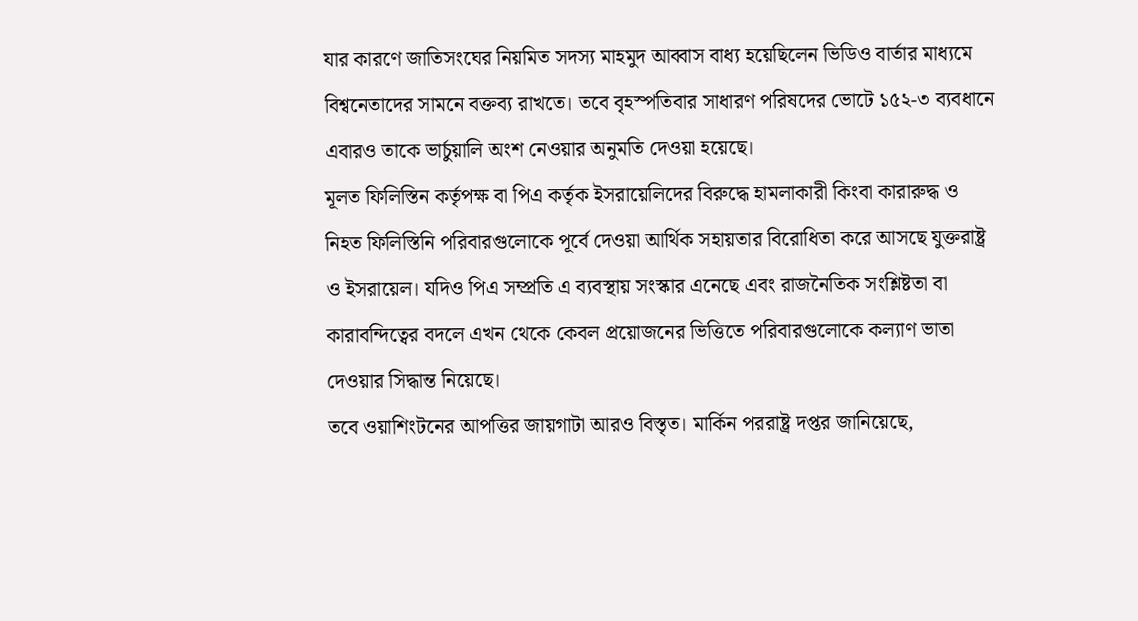যার কারণে জাতিসংঘের নিয়মিত সদস্য মাহমুদ আব্বাস বাধ্য হয়েছিলেন ভিডিও বার্তার মাধ্যমে বিশ্বনেতাদের সামনে বক্তব্য রাখতে। তবে বৃহস্পতিবার সাধারণ পরিষদের ভোটে ১৫২-৩ ব্যবধানে এবারও তাকে ভার্চুয়ালি অংশ নেওয়ার অনুমতি দেওয়া হয়েছে।
মূলত ফিলিস্তিন কর্তৃপক্ষ বা পিএ কর্তৃক ইসরায়েলিদের বিরুদ্ধে হামলাকারী কিংবা কারারুদ্ধ ও নিহত ফিলিস্তিনি পরিবারগুলোকে পূর্বে দেওয়া আর্থিক সহায়তার বিরোধিতা করে আসছে যুক্তরাষ্ট্র ও ইসরায়েল। যদিও পিএ সম্প্রতি এ ব্যবস্থায় সংস্কার এনেছে এবং রাজনৈতিক সংশ্লিষ্টতা বা কারাবন্দিত্বের বদলে এখন থেকে কেবল প্রয়োজনের ভিত্তিতে পরিবারগুলোকে কল্যাণ ভাতা দেওয়ার সিদ্ধান্ত নিয়েছে।
তবে ওয়াশিংটনের আপত্তির জায়গাটা আরও বিস্তৃত। মার্কিন পররাষ্ট্র দপ্তর জানিয়েছে,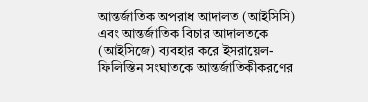আন্তর্জাতিক অপরাধ আদালত (আইসিসি) এবং আন্তর্জাতিক বিচার আদালতকে (আইসিজে) ব্যবহার করে ইসরায়েল-ফিলিস্তিন সংঘাতকে আন্তর্জাতিকীকরণের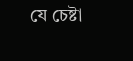যে চেষ্টা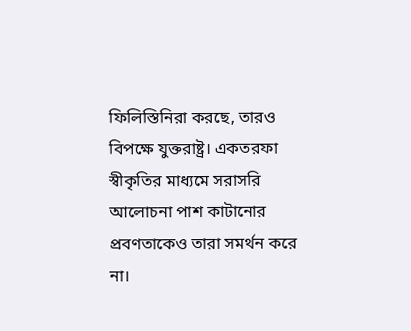ফিলিস্তিনিরা করছে, তারও বিপক্ষে যুক্তরাষ্ট্র। একতরফা স্বীকৃতির মাধ্যমে সরাসরি আলোচনা পাশ কাটানোর প্রবণতাকেও তারা সমর্থন করে না।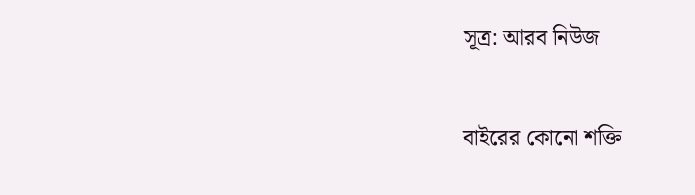সূত্র: আরব নিউজ

বাইরের কোনো শক্তি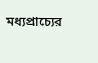মধ্যপ্রাচ্যের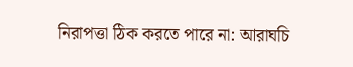নিরাপত্তা ঠিক করতে পারে না: আরাঘচি